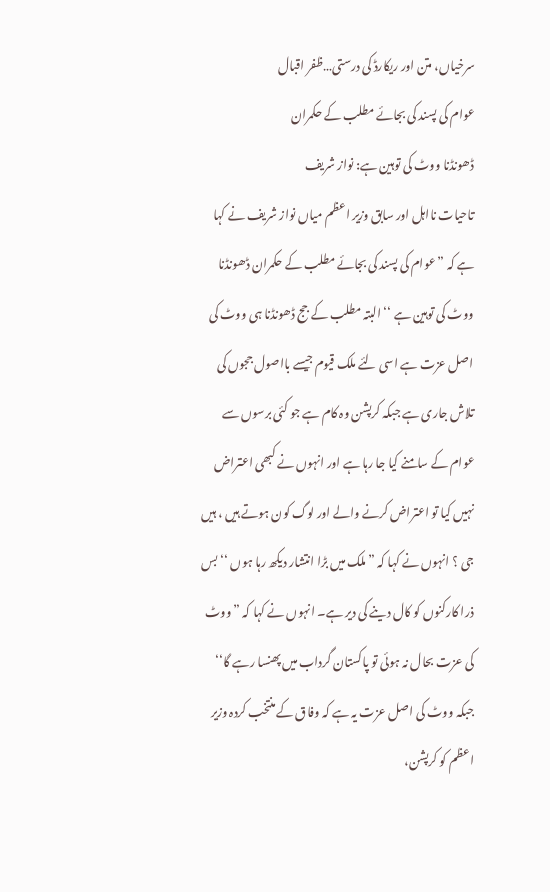سرخیاں، متن اور ریکارڈ کی درستی…ظفر اقبال
عوام کی پسند کی بجائے مطلب کے حکمران
ڈھونڈنا ووٹ کی توہین ہے: نواز شریف
تاحیات نااہل اور سابق وزیر اعظم میاں نواز شریف نے کہا ہے کہ ”عوام کی پسند کی بجائے مطلب کے حکمران ڈھونڈنا ووٹ کی توہین ہے ‘‘البتہ مطلب کے جج ڈھونڈنا ہی ووٹ کی اصل عزت ہے اسی لئے ملک قیوم جیسے بااصول ججوں کی تلاش جاری ہے جبکہ کرپشن وہ کام ہے جو کئی برسوں سے عوام کے سامنے کیا جا رہا ہے اور انہوں نے کبھی اعتراض نہیں کیا تو اعتراض کرنے والے اور لوگ کون ہوتے ہیں ، ہیں جی ؟ انہوں نے کہا کہ ”ملک میں بڑا انتشار دیکھ رہا ہوں ‘‘ بس ذرا کارکنوں کو کال دینے کی دیر ہے۔ انہوں نے کہا کہ ”ووٹ کی عزت بحال نہ ہوئی تو پاکستان گرداب میں پھنسا رہے گا‘‘ جبکہ ووٹ کی اصل عزت یہ ہے کہ وفاق کے منتخب کردہ وزیر اعظم کو کرپشن،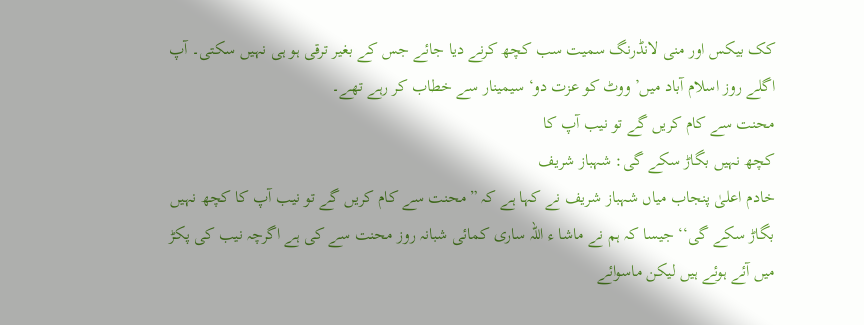کک بیکس اور منی لانڈرنگ سمیت سب کچھ کرنے دیا جائے جس کے بغیر ترقی ہو ہی نہیں سکتی۔ آپ اگلے روز اسلام آباد میں’ ووٹ کو عزت دو‘ سیمینار سے خطاب کر رہے تھے۔
محنت سے کام کریں گے تو نیب آپ کا
کچھ نہیں بگاڑ سکے گی: شہباز شریف
خادم اعلیٰ پنجاب میاں شہباز شریف نے کہا ہے کہ ”محنت سے کام کریں گے تو نیب آپ کا کچھ نہیں بگاڑ سکے گی‘‘ جیسا کہ ہم نے ماشا ء اللہ ساری کمائی شبانہ روز محنت سے کی ہے اگرچہ نیب کی پکڑ میں آئے ہوئے ہیں لیکن ماسوائے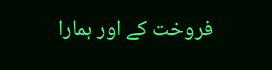فروخت کے اور ہمارا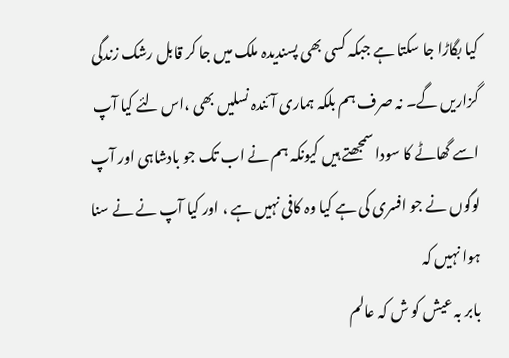کیا بگاڑا جا سکتا ہے جبکہ کسی بھی پسندیدہ ملک میں جا کر قابل رشک زندگی گزاریں گے۔ نہ صرف ہم بلکہ ہماری آئندہ نسلیں بھی ،اس لئے کیا آپ اسے گھاٹے کا سودا سمجھتے ہیں کیونکہ ہم نے اب تک جو بادشاہی اور آپ لوگوں نے جو افسری کی ہے کیا وہ کافی نہیں ہے ، اور کیا آپ نے نے سنا ہوا نہیں کہ
بابر بہ عیش کو ش کہ عالم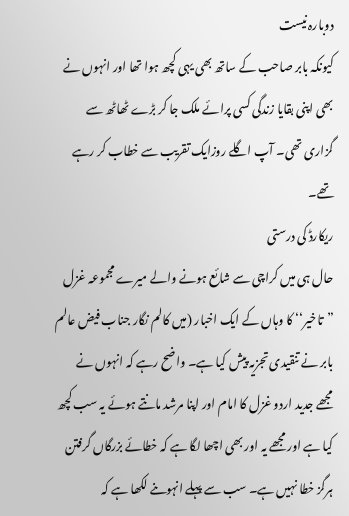دوبارہ نیست
کیونکہ بابر صاحب کے ساتھ بھی یہی کچھ ہوا تھا اور انہوں نے بھی اپنی بقایا زندگی کسی پرائے ملک جا کر بڑے ٹھاٹھ سے گزاری تھی۔ آپ اگلے روزایک تقریب سے خطاب کر رہے تھے۔
ریکارڈ کی درستی
حال ہی میں کراچی سے شائع ہونے والے میرے مجموعہ غزل ”تاخیر‘‘ کا وہاں کے ایک اخبار (میں کالم نگار جناب فیض عالم بابر نے تنقیدی تجزیہ پیش کیا ہے۔ واضح رہے کہ انہوں نے مجھے جدید اردو غزل کا امام اور اپنا مرشد مانتے ہوئے یہ سب کچھ کیا ہے اور مجھے یہ اور بھی اچھا لگا ہے کہ خطائے بزرگاں گرفتن ہرگز خطا نہیں ہے۔ سب سے پہلے انہوںنے لکھا ہے کہ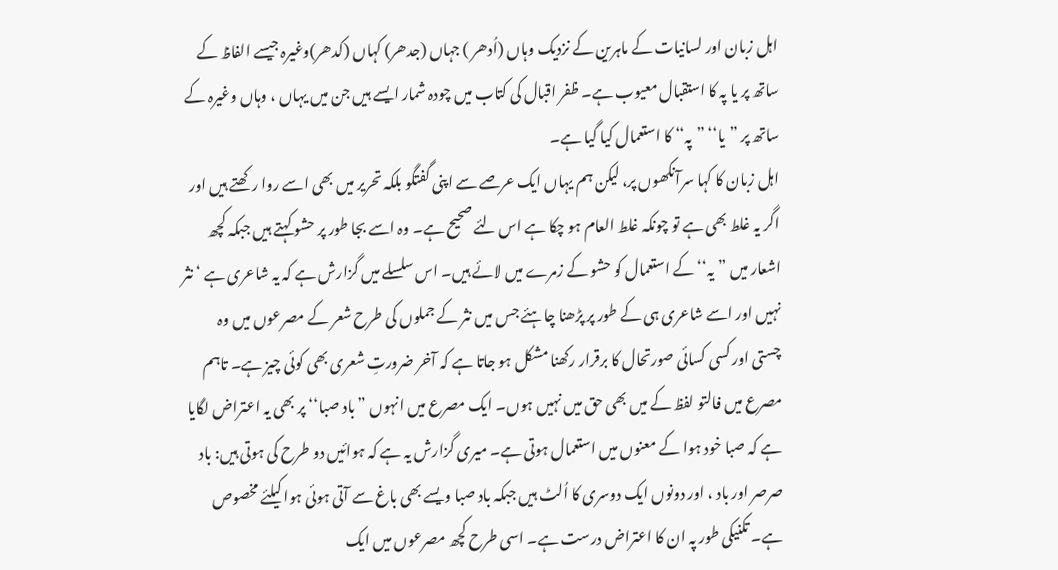اہل زبان اور لسانیات کے ماہرین کے نزدیک وہاں (اُدھر ) جہاں (جدھر) کہاں (کدھر)وغیرہ جیسے الفاظ کے ساتھ پر یا پہ کا استقبال معیوب ہے۔ ظفر اقبال کی کتاب میں چودہ شمار ایسے ہیں جن میں یہاں ، وہاں وغیرہ کے ساتھ پر ”یا‘‘ ”پہ‘‘ کا استعمال کیا گیا ہے۔
اہل زبان کا کہا سرآنکھوں پر، لیکن ہم یہاں ایک عرصے سے اپنی گفتگو بلکہ تحریر میں بھی اسے روا رکھتے ہیں اور اگر یہ غلط بھی ہے تو چونکہ غلط العام ہو چکا ہے اس لئے صحیح ہے۔ وہ اسے بجا طور پر حشو کہتے ہیں جبکہ کچھ اشعار میں ”یہ‘‘ کے استعمال کو حشو کے زمرے میں لائے ہیں۔ اس سلسلے میں گزارش ہے کہ یہ شاعری ہے ‘ نثر نہیں اور اسے شاعری ہی کے طور پر پڑھنا چاہئے جس میں نثر کے جملوں کی طرح شعر کے مصرعوں میں وہ چستی اور کسی کسائی صورتحال کا برقرار رکھنا مشکل ہو جاتا ہے کہ آخر ضرورتِ شعری بھی کوئی چیز ہے۔ تاہم مصرع میں فالتو لفظ کے میں بھی حق میں نہیں ہوں۔ ایک مصرع میں انہوں ”باد صبا‘‘ پر بھی یہ اعتراض لگایا ہے کہ صبا خود ہوا کے معنوں میں استعمال ہوتی ہے۔ میری گزارش یہ ہے کہ ہوائیں دو طرح کی ہوتی ہیں: باد صرصر اور باد ، اور دونوں ایک دوسری کا اُلٹ ہیں جبکہ باد صبا ویسے بھی باغ سے آتی ہوئی ہوا کیلئے مخصوص ہے۔ تکنیکی طور پہ ان کا اعتراض درست ہے۔ اسی طرح کچھ مصرعوں میں ایک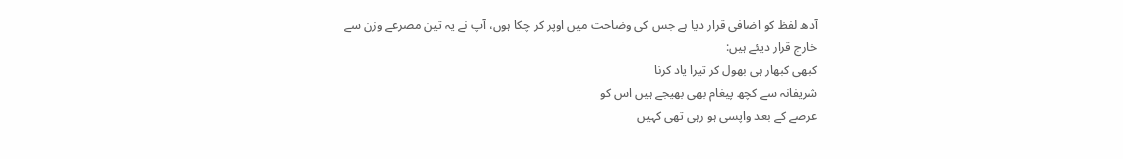آدھ لفظ کو اضافی قرار دیا ہے جس کی وضاحت میں اوپر کر چکا ہوں، آپ نے یہ تین مصرعے وزن سے خارج قرار دیئے ہیں:
کبھی کبھار ہی بھول کر تیرا یاد کرنا
شریفانہ سے کچھ پیغام بھی بھیجے ہیں اس کو
عرصے کے بعد واپسی ہو رہی تھی کہیں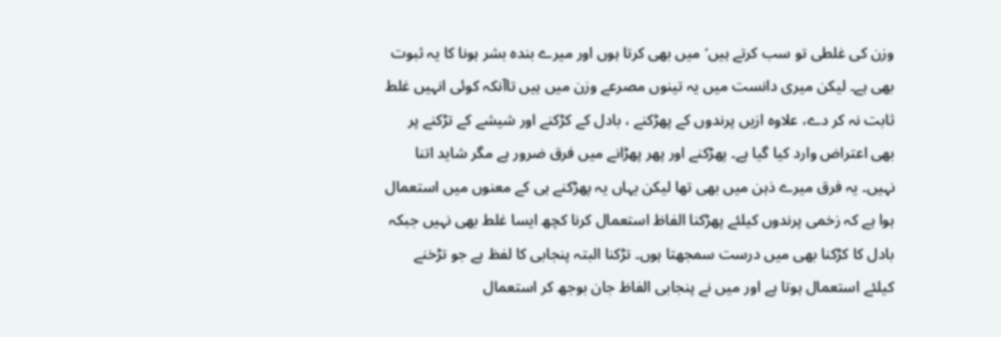وزن کی غلطی تو سب کرتے ہیں‘ میں بھی کرتا ہوں اور میرے بندہ بشر ہونا کا یہ ثبوت بھی ہے۔ لیکن میری دانست میں یہ تینوں مصرعے وزن میں ہیں تاآنکہ کوئی انہیں غلط ثابت نہ کر دے، علاوہ ازیں پرندوں کے پھڑکنے ، بادل کے کڑکنے اور شیشے کے تڑکنے پر بھی اعتراض وارد کیا گیا ہے۔ پھڑکنے اور پھر پھڑانے میں فرق ضرور ہے مگر شاید اتنا نہیں۔ یہ فرق میرے ذہن میں بھی تھا لیکن یہاں یہ پھڑکنے ہی کے معنوں میں استعمال ہوا ہے کہ زخمی پرندوں کیلئے پھڑکنا الفاظ استعمال کرنا کچھ ایسا غلط بھی نہیں جبکہ بادل کا کڑکنا بھی میں درست سمجھتا ہوں۔ تڑکنا البتہ پنجابی کا لفظ ہے جو تڑخنے کیلئے استعمال ہوتا ہے اور میں نے پنجابی الفاظ جان بوجھ کر استعمال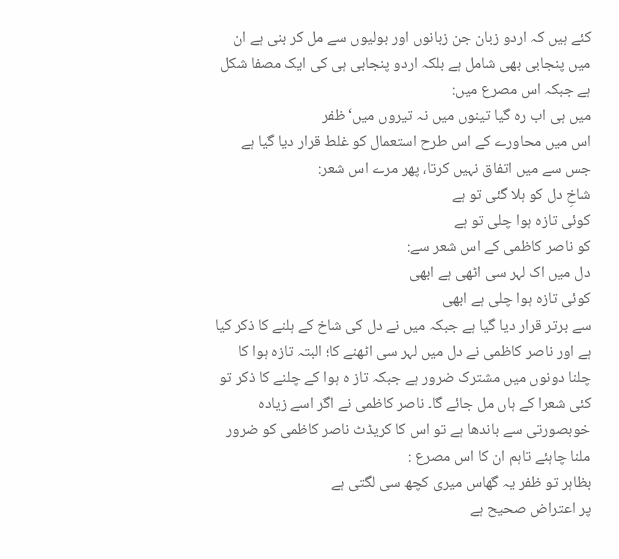کئے ہیں کہ اردو زبان جن زبانوں اور بولیوں سے مل کر بنی ہے ان میں پنجابی بھی شامل ہے بلکہ اردو پنجابی ہی کی ایک مصفا شکل ہے جبکہ اس مصرع میں:
میں ہی اب رہ گیا تینوں میں نہ تیروں میں‘ظفر
اس میں محاورے کے اس طرح استعمال کو غلط قرار دیا گیا ہے جس سے میں اتفاق نہیں کرتا، پھر مرے اس شعر:
شاخِ دل کو ہلا گئی تو ہے
کوئی تازہ ہوا چلی تو ہے
کو ناصر کاظمی کے اس شعر سے:
دل میں اک لہر سی اٹھی ہے ابھی
کوئی تازہ ہوا چلی ہے ابھی
سے برتر قرار دیا گیا ہے جبکہ میں نے دل کی شاخ کے ہلنے کا ذکر کیا ہے اور ناصر کاظمی نے دل میں لہر سی اٹھنے کا؛ البتہ تازہ ہوا کا چلنا دونوں میں مشترک ضرور ہے جبکہ تاز ہ ہوا کے چلنے کا ذکر تو کئی شعرا کے ہاں مل جائے گا۔ ناصر کاظمی نے اگر اسے زیادہ خوبصورتی سے باندھا ہے تو اس کا کریڈٹ ناصر کاظمی کو ضرور ملنا چاہئے تاہم ان کا اس مصرع :
بظاہر تو ظفر یہ گھاس میری کچھ سی لگتی ہے
پر اعتراض صحیح ہے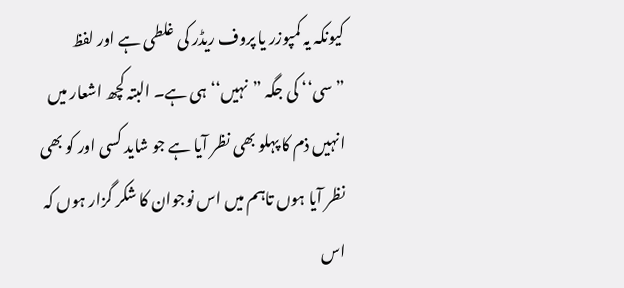کیونکہ یہ کمپوزر یا پروف ریڈر کی غلطی ہے اور لفظ ”سی‘‘ کی جگہ ”نہیں‘‘ ہی ہے۔ البتہ کچھ اشعار میں انہیں ذم کا پہلو بھی نظر آیا ہے جو شاید کسی اور کو بھی نظر آیا ہوں تاہم میں اس نوجوان کا شکر گزار ہوں کہ اس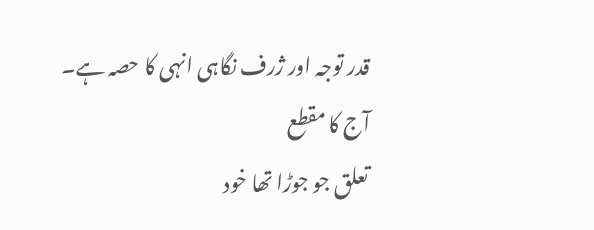قدر توجہ اور ژرف نگاہی انہی کا حصہ ہے۔
آج کا مقطع
تعلق جو جوڑا تھا خود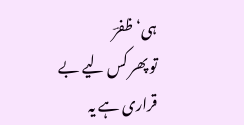ہی‘ ظفرؔ
تو پھر کس لیے بے قراری ہے یہ